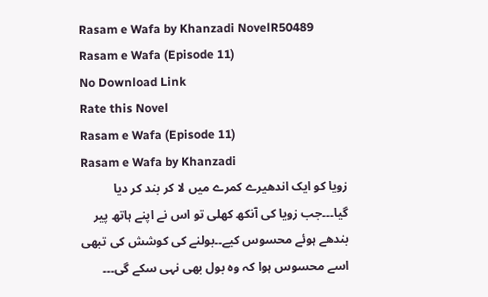Rasam e Wafa by Khanzadi NovelR50489 Rasam e Wafa (Episode 11)
No Download Link
Rate this Novel
Rasam e Wafa (Episode 11)
Rasam e Wafa by Khanzadi
زویا کو ایک اندھیرے کمرے میں لا کر بند کر دیا گیا۔۔۔جب زویا کی آنکھ کھلی تو اس نے اپنے ہاتھ پیر بندھے ہوئے محسوس کیے۔۔بولنے کی کوشش کی تبھی اسے محسوس ہوا کہ وہ بول بھی نہی سکے گی۔۔۔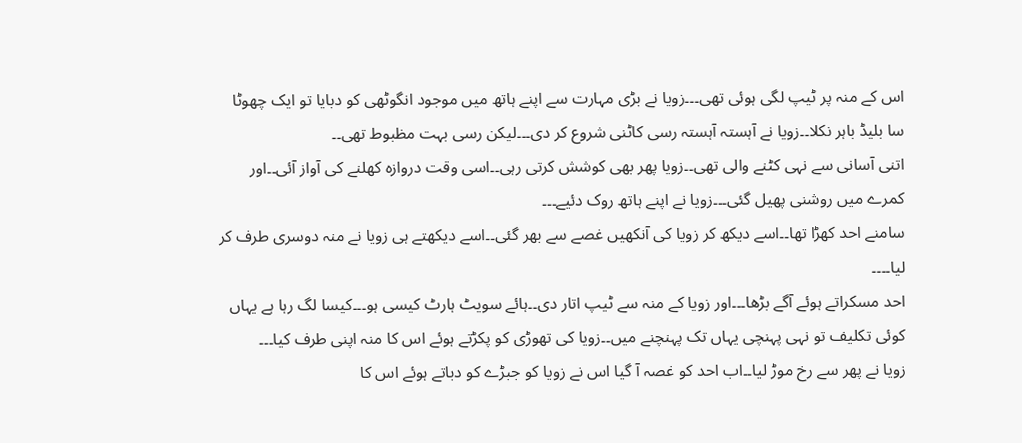اس کے منہ پر ٹیپ لگی ہوئی تھی۔۔۔زویا نے بڑی مہارت سے اپنے ہاتھ میں موجود انگوٹھی کو دبایا تو ایک چھوٹا سا بلیڈ باہر نکلا۔۔زویا نے آہستہ آہستہ رسی کاٹنی شروع کر دی۔۔۔لیکن رسی بہت مظبوط تھی۔۔
اتنی آسانی سے نہی کٹنے والی تھی۔۔زویا پھر بھی کوشش کرتی رہی۔۔اسی وقت دروازہ کھلنے کی آواز آئی۔۔اور کمرے میں روشنی پھیل گئی۔۔۔زویا نے اپنے ہاتھ روک دئیے۔۔۔
سامنے احد کھڑا تھا۔۔اسے دیکھ کر زویا کی آنکھیں غصے سے بھر گئی۔۔اسے دیکھتے ہی زویا نے منہ دوسری طرف کر لیا۔۔۔۔
احد مسکراتے ہوئے آگے بڑھا۔۔۔اور زویا کے منہ سے ٹیپ اتار دی۔۔ہائے سویٹ ہارٹ کیسی ہو۔۔۔کیسا لگ رہا ہے یہاں کوئی تکلیف تو نہی پہنچی یہاں تک پہنچنے میں۔۔زویا کی تھوڑی کو پکڑتے ہوئے اس کا منہ اپنی طرف کیا۔۔۔
زویا نے پھر سے رخ موڑ لیا۔۔اب احد کو غصہ آ گیا اس نے زویا کو جبڑے کو دباتے ہوئے اس کا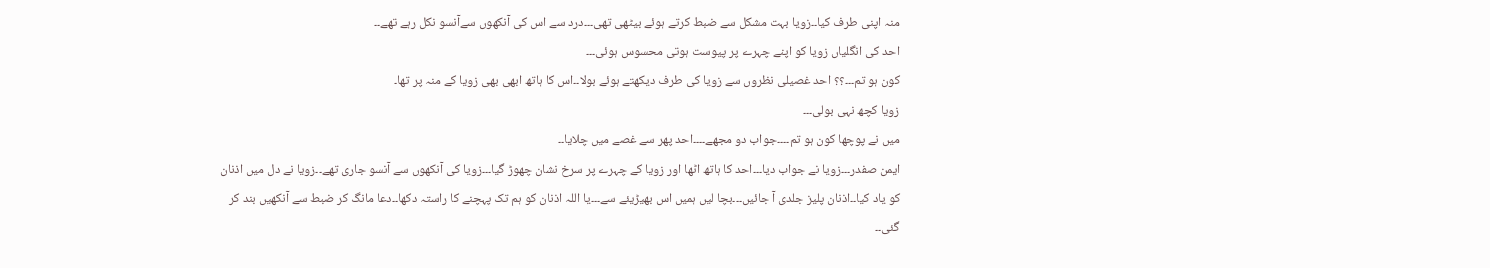منہ اپنی طرف کیا۔۔زویا بہت مشکل سے ضبط کرتے ہوئے بیٹھی تھی۔۔۔درد سے اس کی آنکھوں سےآنسو نکل رہے تھے۔۔
احد کی انگلیاں زویا کو اپنے چہرے پر پیوست ہوتی محسوس ہوئی۔۔۔
کون ہو تم۔۔۔؟؟ احد غصیلی نظروں سے زویا کی طرف دیکھتے ہوئے بولا۔۔اس کا ہاتھ ابھی بھی زویا کے منہ پر تھا۔
زویا کچھ نہی بولی۔۔۔
میں نے پوچھا کون ہو تم۔۔۔۔جواب دو مجھے۔۔۔۔احد پھر سے غصے میں چلایا۔۔
ایمن صفدر۔۔۔زویا نے جواب دیا۔۔۔احد کا ہاتھ اٹھا اور زویا کے چہرے پر سرخ نشان چھوڑ گیا۔۔۔زویا کی آنکھوں سے آنسو جاری تھے۔۔زویا نے دل میں اذنان کو یاد کیا۔۔اذنان پلیز جلدی آ جائیں۔۔۔بچا لیں ہمیں اس بھیڑیئے سے۔۔۔یا اللہ اذنان کو ہم تک پہچنے کا راستہ دکھا۔۔دعا مانگ کر ضبط سے آنکھیں بند کر گئی۔۔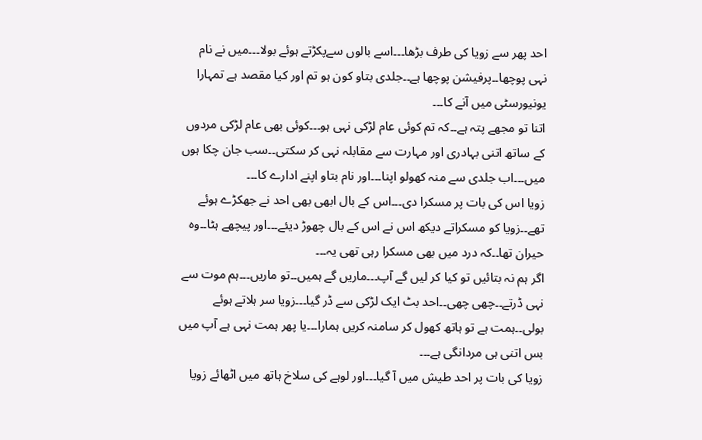احد پھر سے زویا کی طرف بڑھا۔۔۔اسے بالوں سےپکڑتے ہوئے بولا۔۔۔میں نے نام نہی پوچھا۔۔پرفیشن پوچھا ہے۔۔جلدی بتاو کون ہو تم اور کیا مقصد ہے تمہارا یونیورسٹی میں آنے کا۔۔۔
اتنا تو مجھے پتہ ہے۔۔کہ تم کوئی عام لڑکی نہی ہو۔۔۔کوئی بھی عام لڑکی مردوں کے ساتھ اتنی بہادری اور مہارت سے مقابلہ نہی کر سکتی۔۔سب جان چکا ہوں میں۔۔۔اب جلدی سے منہ کھولو اپنا۔۔۔اور نام بتاو اپنے ادارے کا۔۔۔
زویا اس کی بات پر مسکرا دی۔۔۔اس کے بال ابھی بھی احد نے جھکڑے ہوئے تھے۔۔زویا کو مسکراتے دیکھ اس نے اس کے بال چھوڑ دیئے۔۔۔اور پیچھے ہٹا۔۔وہ حیران تھا۔۔کہ درد میں بھی مسکرا رہی تھی یہ۔۔۔
اگر ہم نہ بتائیں تو کیا کر لیں گے آپ۔۔۔ماریں گے ہمیں۔۔تو ماریں۔۔۔ہم موت سے نہی ڈرتے۔۔چھی چھی۔۔احد بٹ ایک لڑکی سے ڈر گیا۔۔۔زویا سر ہلاتے ہوئے بولی۔۔ہمت ہے تو ہاتھ کھول کر سامنہ کریں ہمارا۔۔۔یا پھر ہمت نہی ہے آپ میں بس اتنی ہی مردانگی ہے۔۔۔
زویا کی بات پر احد طیش میں آ گیا۔۔۔اور لوہے کی سلاخ ہاتھ میں اٹھائے زویا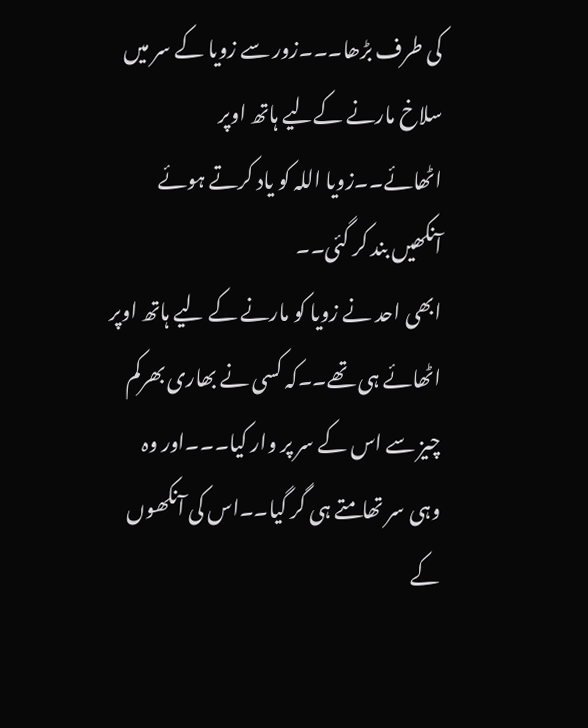کی طرف بڑھا۔۔۔زور سے زویا کے سر میں سلاخ مارنے کےلیے ہاتھ اوپر اٹھائے۔۔زویا اللہ کو یاد کرتے ہوئے آنکھیں بند کر گئی۔۔
ابھی احد نے زویا کو مارنے کے لیے ہاتھ اوپر اٹھائے ہی تھے۔۔کہ کسی نے بھاری بھرکم چیز سے اس کے سر پر وار کیا۔۔۔اور وہ وہی سر تھامتے ہی گر گیا۔۔اس کی آنکھوں کے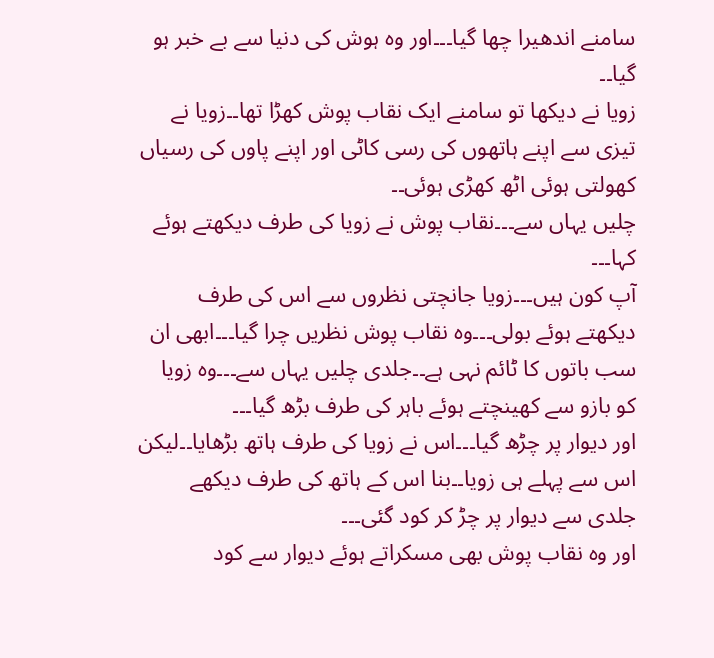سامنے اندھیرا چھا گیا۔۔۔اور وہ ہوش کی دنیا سے بے خبر ہو گیا۔۔
زویا نے دیکھا تو سامنے ایک نقاب پوش کھڑا تھا۔۔زویا نے تیزی سے اپنے ہاتھوں کی رسی کاٹی اور اپنے پاوں کی رسیاں کھولتی ہوئی اٹھ کھڑی ہوئی۔۔
چلیں یہاں سے۔۔۔نقاب پوش نے زویا کی طرف دیکھتے ہوئے کہا۔۔۔
آپ کون ہیں۔۔۔زویا جانچتی نظروں سے اس کی طرف دیکھتے ہوئے بولی۔۔۔وہ نقاب پوش نظریں چرا گیا۔۔۔ابھی ان سب باتوں کا ٹائم نہی ہے۔۔جلدی چلیں یہاں سے۔۔۔وہ زویا کو بازو سے کھینچتے ہوئے باہر کی طرف بڑھ گیا۔۔۔
اور دیوار پر چڑھ گیا۔۔۔اس نے زویا کی طرف ہاتھ بڑھایا۔۔لیکن اس سے پہلے ہی زویا۔۔بنا اس کے ہاتھ کی طرف دیکھے جلدی سے دیوار پر چڑ کر کود گئی۔۔۔
اور وہ نقاب پوش بھی مسکراتے ہوئے دیوار سے کود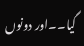گیا۔۔اور دونوں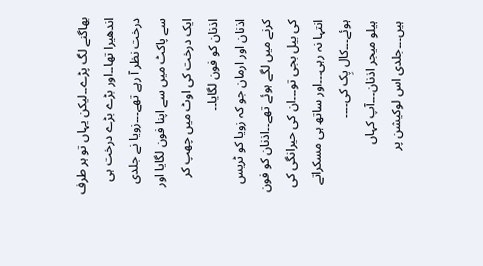بھاگنے لگ پڑے۔۔لیکن یہاں تو ہر طرف اندھیرا تھا۔۔اور بڑے بڑے درخت ہی درخت نظر آ رہے تھے۔۔۔زویا نے جلدی سے پاکٹ میں سے اپنا فون لگایا اور ایک درخت کی اوٹ میں چھپ کر اذنان کو فون لگایا۔۔
اذنان اور ارمان جو کہ زویا کو ٹریس کرنے میں لگے ہوئے تھے۔۔اذنان کو فون کی بیل بجی تو۔۔۔ان کی حیرانگی کی انتہا نہ رہی۔۔۔اور ساتھ ہی مسکراتے ہوئے۔۔۔کال پِک کی۔۔۔۔
ہیلو میجر اذنان۔۔۔آپ کہاں ہیں۔۔۔جلدی اس لوکیشن پر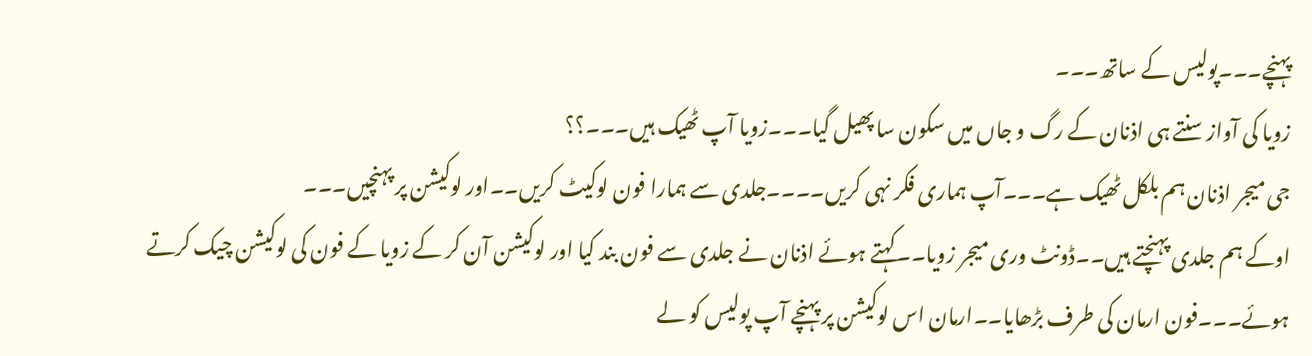پہنچے۔۔۔پولیس کے ساتھ۔۔۔
زویا کی آواز سنتے ہی اذنان کے رگ و جاں میں سکون سا پھیل گیا۔۔۔زویا آپ ٹھیک ہیں۔۔۔؟؟
جی میجر اذنان ہم بلکل ٹھیک ہے۔۔۔آپ ہماری فکر نہی کریں۔۔۔۔جلدی سے ہمارا فون لوکیٹ کریں۔۔اور لوکیشن پر پہنچیں۔۔۔
اوکے ہم جلدی پہنچتے ہیں۔۔ڈونٹ وری میجر زویا۔۔کہتے ہوئے اذنان نے جلدی سے فون بند کیا اور لوکیشن آن کر کے زویا کے فون کی لوکیشن چیک کرتے ہوئے۔۔۔فون ارمان کی طرف بڑھایا۔۔ارمان اس لوکیشن پر پہنچے آپ پولیس کو لے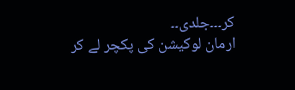کر۔۔۔جلدی۔۔
ارمان لوکیشن کی پکچر لے کر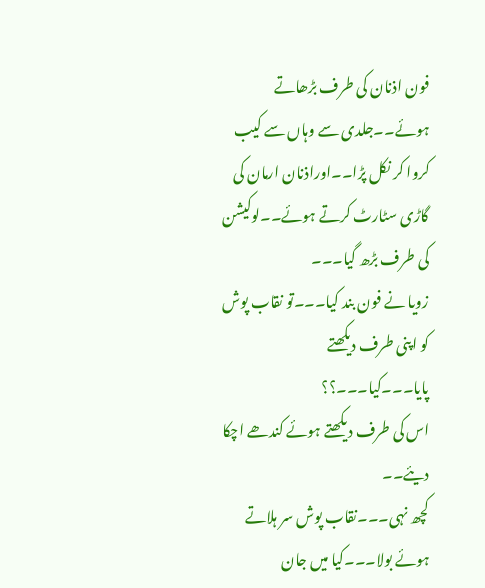فون اذنان کی طرف بڑھاتے ہوئے۔۔جلدی سے وہاں سے کیب کروا کر نکل پڑا۔۔اوراذنان ارمان کی گاڑی سٹارٹ کرتے ہوئے۔۔لوکیشن کی طرف بڑھ گیا۔۔۔
زویا نے فون بند کیا۔۔۔تو نقاب پوش کو اپنی طرف دیکھتے پایا۔۔۔کیا۔۔۔؟؟
اس کی طرف دیکھتے ہوئے کندھے اچکا دیئے۔۔
کچھ نہی۔۔۔نقاب پوش سر ہلاتے ہوئے بولا۔۔۔کیا میں جان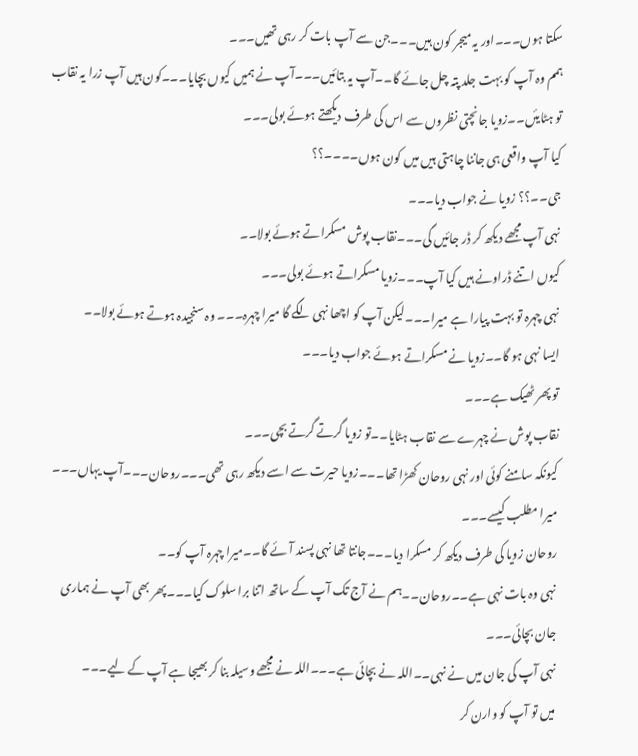سکتا ہوں۔۔۔اور یہ میجر کون ہیں۔۔۔جن سے آپ بات کر رہی تھیں۔۔۔
ہمم وہ آپ کو بہت جلد پتہ چل جائے گا۔۔آپ یہ بتائیں۔۔۔آپ نے ہمیں کیوں بچایا۔۔۔کون ہیں آپ زرا یہ نقاب تو ہٹایئں۔۔زویا جانچتی نظروں سے اس کی طرف دیکھتے ہوئے بولی۔۔۔
کیا آپ واقعی ہی جاننا چاہتی ہیں میں کون ہوں۔۔۔۔؟؟
جی۔۔؟؟ زویا نے جواب دیا۔۔۔
نہی آپ مجھے دیکھ کر ڈر جائیں گی۔۔۔نقاب پوش مسکراتے ہوئے بولا۔۔
کیوں اتنے ڈراونے ہیں کیا آپ۔۔۔زویا مسکراتے ہوئے بولی۔۔۔
نہی چہرہ تو بہت پیارا ہے میرا۔۔۔لیکن آپ کو اچھا نہی لگے گا میرا چہرہ۔۔۔ وہ سنجیدہ ہوتے ہوئے بولا۔۔
ایسا نہی ہو گا۔۔زویا نے مسکراتے ہوئے جواب دیا۔۔۔
تو پھر ٹھیک ہے۔۔۔
نقاب پوش نے چہرے سے نقاب ہٹایا۔۔تو زویا گرتے گرتے بچی۔۔۔
کیونکہ سامنے کوئی اور نہی روحان کھڑا تھا۔۔۔زویا حیرت سے اسے دیکھ رہی تھی۔۔۔روحان۔۔۔آپ یہاں۔۔۔
میرا مطلب کیسے۔۔۔
روحان زویا کی طرف دیکھ کر مسکرا دیا۔۔۔جانتا تھا نہی پسند آئے گا۔۔میرا چہرہ آپ کو۔۔
نہی وہ بات نہی ہے۔۔روحان۔۔ہم نے آج تک آپ کے ساتھ اتنا برا سلوک کیا۔۔۔پھر بھی آپ نے ہماری جان بچائی۔۔۔
نہی آپ کی جان میں نے نہی۔۔اللہ نے بچائی ہے۔۔۔اللہ نے مجھے وسیلہ بنا کر بھیجا ہے آپ کے لیے۔۔۔
میں تو آپ کو وارن کر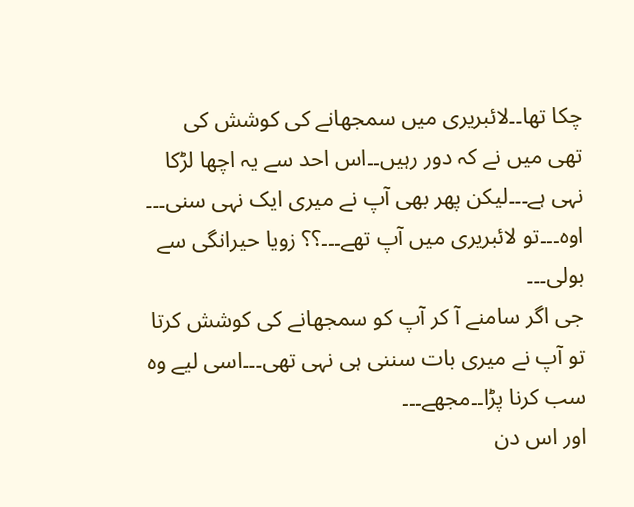چکا تھا۔۔لائبریری میں سمجھانے کی کوشش کی تھی میں نے کہ دور رہیں۔۔اس احد سے یہ اچھا لڑکا نہی ہے۔۔۔لیکن پھر بھی آپ نے میری ایک نہی سنی۔۔۔
اوہ۔۔۔تو لائبریری میں آپ تھے۔۔۔؟؟ زویا حیرانگی سے بولی۔۔۔
جی اگر سامنے آ کر آپ کو سمجھانے کی کوشش کرتا تو آپ نے میری بات سننی ہی نہی تھی۔۔۔اسی لیے وہ سب کرنا پڑا۔۔مجھے۔۔۔
اور اس دن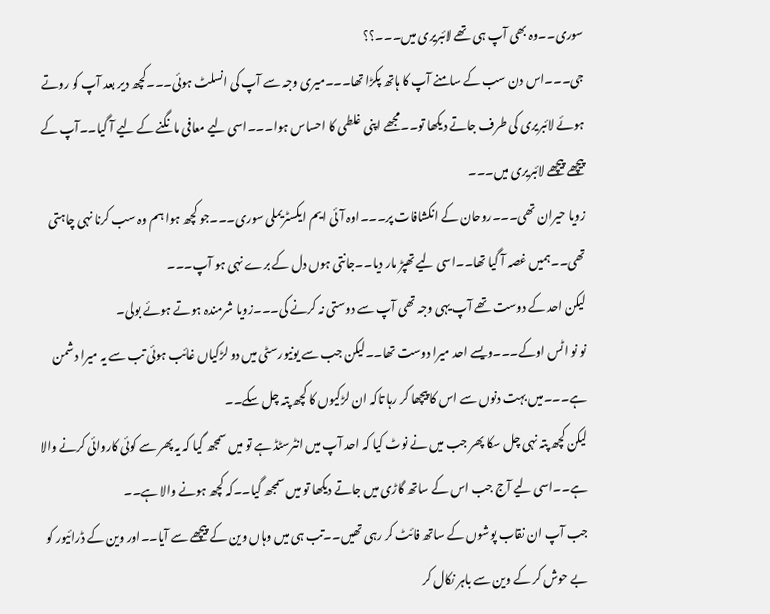سوری۔۔وہ بھی آپ ہی تھے لائبریری میں۔۔۔؟؟
جی۔۔۔اس دن سب کے سامنے آپ کا ہاتھ پکڑا تھا۔۔۔میری وجہ سے آپ کی انسلٹ ہوئی۔۔۔کچھ دیر بعد آپ کو روتے ہوئے لائبریری کی طرف جاتے دیکھا تو۔۔مجھے اپنی غلطی کا احساس ہوا۔۔۔اسی لیے معافی مانگنے کے لیے آ گیا۔۔آپ کے پیچھے پیچھے لائبریری میں۔۔۔
زویا حیران تھی۔۔۔روحان کے انکشافات پر۔۔۔اوہ آئی ایم ایکسٹریملی سوری۔۔۔جو کچھ ہوا ہم وہ سب کرنا نہی چاہتی تھی۔۔ہمیں غصہ آ گیا تھا۔۔اسی لیے تھپڑ مار دیا۔۔جانتی ہوں دل کے برے نہی ہو آپ۔۔۔
لیکن احد کے دوست تھے آپ یہی وجہ تھی آپ سے دوستی نہ کرنے کی۔۔۔زویا شرمندہ ہوتے ہوئے بولی۔
نو نو اٹس اوکے۔۔۔ویسے احد میرا دوست تھا۔۔لیکن جب سے یونیورسٹی میں دو لڑکیاں غائب ہوئی تب سے یہ میرا دشمن ہے۔۔۔میں بہت دنوں سے اس کا پیچھا کر رہا تاکہ ان لڑکیوں کا کچھ پتہ چل سکے۔۔
لیکن کچھ پتہ نہی چل سکا پھر جب میں نے نوٹ کیا کہ احد آپ میں انٹرسٹڈ ہے تو میں سمجھ گیا کہ یہ پھر سے کوئی کاروائی کرنے والا ہے۔۔اسی لیے آج جب اس کے ساتھ گاڑی میں جاتے دیکھا تو میں سمجھ گیا۔۔کہ کچھ ہونے والا ہے۔۔
جب آپ ان نقاب پوشوں کے ساتھ فائٹ کر رہی تھیں۔۔تب ہی میں وہاں وین کے پیچھے سے آیا۔۔اور وین کے ڈرائیور کو بے حوش کر کے وین سے باہر نکال کر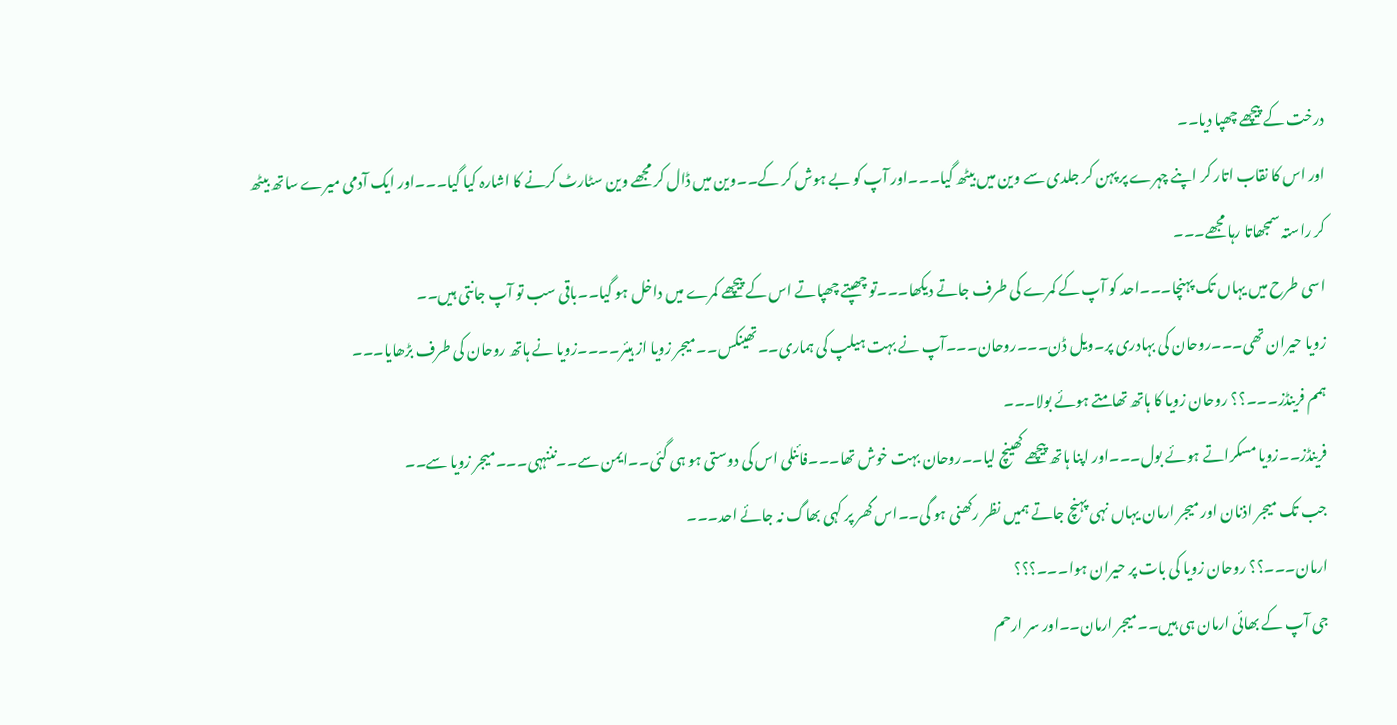درخت کے پیچھے چھپا دیا۔۔
اور اس کا نقاب اتار کر اپنے چہرے پر پہن کر جلدی سے وین میں بیٹھ گیا۔۔۔اور آپ کو بے ہوش کر کے۔۔وین میں ڈال کر مجھے وین سٹارٹ کرنے کا اشارہ کیا گیا۔۔۔اور ایک آدمی میرے ساتھ بیٹھ کر راستہ سمجھاتا رہا مجھے۔۔۔
اسی طرح میں یہاں تک پہنچا۔۔۔احد کو آپ کے کمرے کی طرف جاتے دیکھا۔۔۔تو چھپتے چھپاتے اس کے پیچھے کمرے میں داخل ہو گیا۔۔باقی سب تو آپ جانتی ہیں۔۔
زویا حیران تھی۔۔۔روحان کی بہادری پر۔ویل ڈن۔۔۔روحان۔۔۔آپ نے بہت ہیلپ کی ہماری۔۔تھینکس۔۔میجر زویا از ہیئر۔۔۔۔زویا نے ہاتھ روحان کی طرف بڑھایا۔۔۔
ہمم فرینڈز۔۔۔؟؟ روحان زویا کا ہاتھ تھامتے ہوئے بولا۔۔۔
فرینڈز۔۔زویا مسکراتے ہوئے بول۔۔۔اور اپنا ہاتھ پیچھے کھینچ لیا۔۔روحان بہت خوش تھا۔۔۔فائنلی اس کی دوستی ہو ہی گئی۔۔ایمن سے۔۔نننہہی۔۔۔میجر زویا سے۔۔
جب تک میجر اذنان اور میجر ارمان یہاں نہی پہنچ جاتے ہمیں نظر رکھنی ہو گی۔۔اس گھر پر کہی بھاگ نہ جائے احد۔۔۔
ارمان۔۔۔؟؟ روحان زویا کی بات پر حیران ہوا۔۔۔؟؟؟
جی آپ کے بھائی ارمان ہی ہیں۔۔میجر ارمان۔۔اور سر ارحم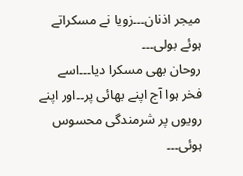میجر اذنان۔۔۔زویا نے مسکراتے ہوئے بولی۔۔۔
روحان بھی مسکرا دیا۔۔۔اسے فخر ہوا آج اپنے بھائی پر۔۔اور اپنے رویوں پر شرمندگی محسوس ہوئی۔۔۔